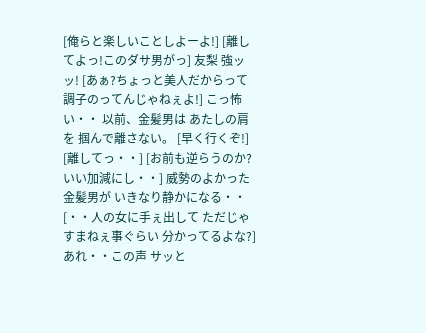[俺らと楽しいことしよーよ!] [離してよっ!このダサ男がっ] 友梨 強ッッ! [あぁ?ちょっと美人だからって 調子のってんじゃねぇよ!] こっ怖い・・ 以前、金髪男は あたしの肩を 掴んで離さない。 [早く行くぞ!] [離してっ・・] [お前も逆らうのか? いい加減にし・・] 威勢のよかった金髪男が いきなり静かになる・・ [・・人の女に手ぇ出して ただじゃすまねぇ事ぐらい 分かってるよな?] あれ・・この声 サッと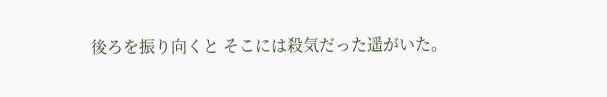後ろを振り向くと そこには殺気だった遥がいた。